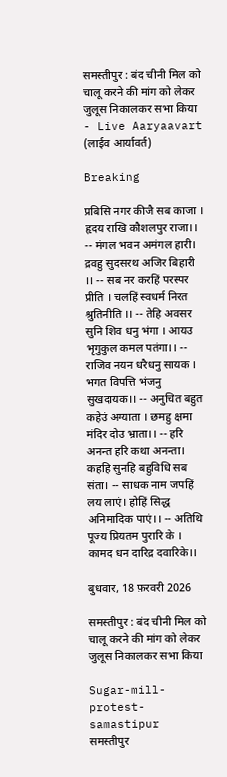समस्तीपुर : बंद चीनी मिल को चालू करने की मांग को लेकर जुलूस निकालकर सभा किया - Live Aaryaavart (लाईव आर्यावर्त)

Breaking

प्रबिसि नगर कीजै सब काजा । हृदय राखि कौशलपुर राजा।। -- मंगल भवन अमंगल हारी। द्रवहु सुदसरथ अजिर बिहारी ।। -- सब नर करहिं परस्पर प्रीति । चलहिं स्वधर्म निरत श्रुतिनीति ।। -- तेहि अवसर सुनि शिव धनु भंगा । आयउ भृगुकुल कमल पतंगा।। -- राजिव नयन धरैधनु सायक । भगत विपत्ति भंजनु सुखदायक।। -- अनुचित बहुत कहेउं अग्याता । छमहु क्षमा मंदिर दोउ भ्राता।। -- हरि अनन्त हरि कथा अनन्ता। कहहि सुनहि बहुविधि सब संता। -- साधक नाम जपहिं लय लाएं। होहिं सिद्ध अनिमादिक पाएं।। -- अतिथि पूज्य प्रियतम पुरारि के । कामद धन दारिद्र दवारिके।।

बुधवार, 18 फ़रवरी 2026

समस्तीपुर : बंद चीनी मिल को चालू करने की मांग को लेकर जुलूस निकालकर सभा किया

Sugar-mill-protest-samastipur
समस्तीपुर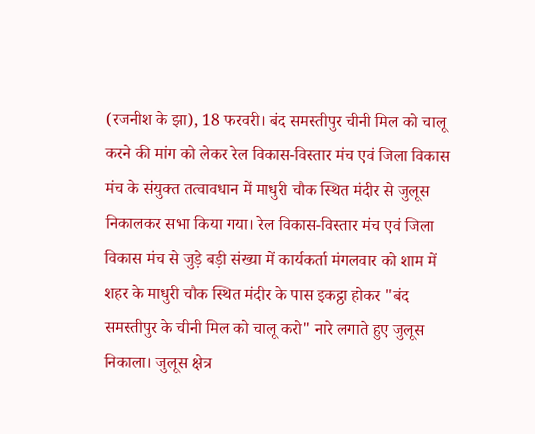(रजनीश के झा), 18 फरवरी। बंद समस्तीपुर चीनी मिल को चालू करने की मांग को लेकर रेल विकास-विस्तार मंच एवं जिला विकास मंच के संयुक्त तत्वावधान में माधुरी चौक स्थित मंदीर से जुलूस निकालकर सभा किया गया। रेल विकास-विस्तार मंच एवं जिला विकास मंच से जुड़े बड़ी संख्या में कार्यकर्ता मंगलवार को शाम में शहर के माधुरी चौक स्थित मंदीर के पास इकट्ठा होकर "बंद समस्तीपुर के चीनी मिल को चालू करो" नारे लगाते हुए जुलूस निकाला। जुलूस क्षेत्र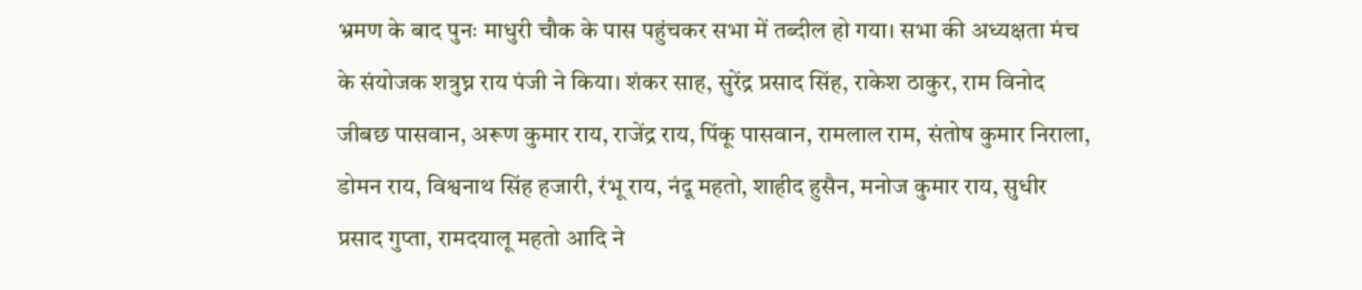भ्रमण के बाद पुनः माधुरी चौक के पास पहुंचकर सभा में तब्दील हो गया। सभा की अध्यक्षता मंच के संयोजक शत्रुघ्न राय पंजी ने किया। शंकर साह, सुरेंद्र प्रसाद सिंह, राकेश ठाकुर, राम विनोद जीबछ पासवान, अरूण कुमार राय, राजेंद्र राय, पिंकू पासवान, रामलाल राम, संतोष कुमार निराला, डोमन राय, विश्वनाथ सिंह हजारी, रंभू राय, नंदू महतो, शाहीद हुसैन, मनोज कुमार राय, सुधीर प्रसाद गुप्ता, रामदयालू महतो आदि ने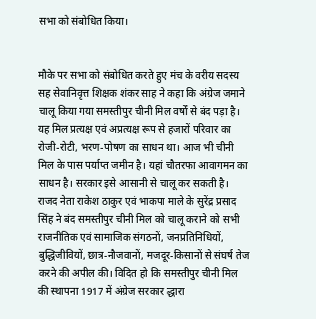सभा को संबोधित किया।


मौके पर सभा को संबोधित करते हुए मंच के वरीय सदस्य सह सेवानिवृत्त शिक्षक शंकर साह ने कहा कि अंग्रेज जमाने चालू किया गया समस्तीपुर चीनी मिल वर्षों से बंद पड़ा है। यह मिल प्रत्यक्ष एवं अप्रत्यक्ष रूप से हजारों परिवार का रोजी-रोटी, भरण-पोषण का साधन था। आज भी चीनी मिल के पास पर्याप्त जमीन है। यहां चौतरफा आवागमन का साधन है। सरकार इसे आसानी से चालू कर सकती है। राजद नेता राकेश ठाकुर एवं भाकपा माले के सुरेंद्र प्रसाद सिंह ने बंद समस्तीपुर चीनी मिल को चालू कराने को सभी राजनीतिक एवं सामाजिक संगठनों, जनप्रतिनिधियों, बुद्धिजीवियों, छात्र-नौजवानों, मजदूर-किसानों से संघर्ष तेज करने की अपील की। विदित हो कि समस्तीपुर चीनी मिल की स्थापना 1917 में अंग्रेज सरकार द्धारा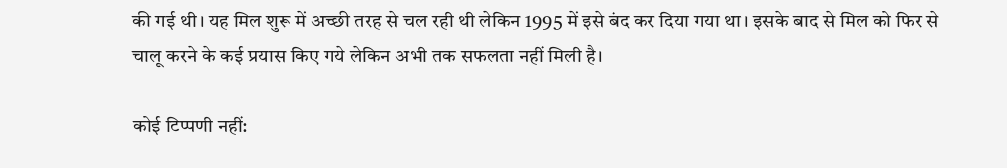की गई थी। यह मिल शुरू में अच्छी तरह से चल रही थी लेकिन 1995 में इसे बंद कर दिया गया था। इसके बाद से मिल को फिर से चालू करने के कई प्रयास किए गये लेकिन अभी तक सफलता नहीं मिली है।

कोई टिप्पणी नहीं: